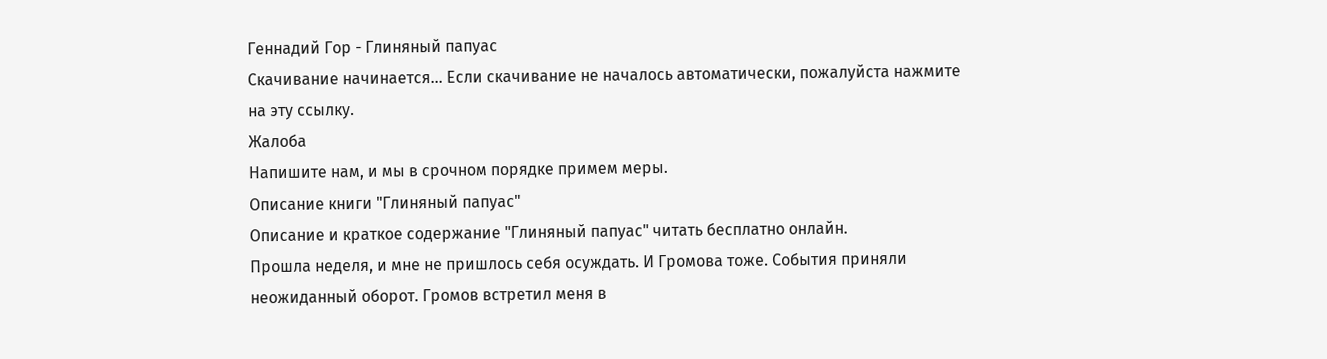Геннадий Гор - Глиняный папуас
Скачивание начинается... Если скачивание не началось автоматически, пожалуйста нажмите на эту ссылку.
Жалоба
Напишите нам, и мы в срочном порядке примем меры.
Описание книги "Глиняный папуас"
Описание и краткое содержание "Глиняный папуас" читать бесплатно онлайн.
Прошла неделя, и мне не пришлось себя осуждать. И Громова тоже. События приняли неожиданный оборот. Громов встретил меня в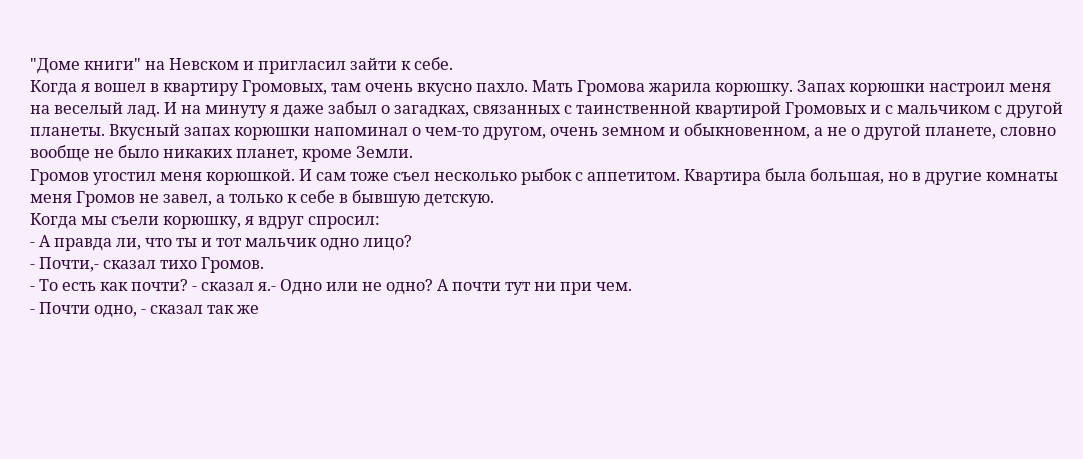"Доме книги" на Невском и пригласил зайти к себе.
Когда я вошел в квартиру Громовых, там очень вкусно пахло. Мать Громова жарила корюшку. Запах корюшки настроил меня на веселый лад. И на минуту я даже забыл о загадках, связанных с таинственной квартирой Громовых и с мальчиком с другой планеты. Вкусный запах корюшки напоминал о чем-то другом, очень земном и обыкновенном, а не о другой планете, словно вообще не было никаких планет, кроме Земли.
Громов угостил меня корюшкой. И сам тоже съел несколько рыбок с аппетитом. Квартира была большая, но в другие комнаты меня Громов не завел, а только к себе в бывшую детскую.
Когда мы съели корюшку, я вдруг спросил:
- А правда ли, что ты и тот мальчик одно лицо?
- Почти,- сказал тихо Громов.
- То есть как почти? - сказал я.- Одно или не одно? А почти тут ни при чем.
- Почти одно, - сказал так же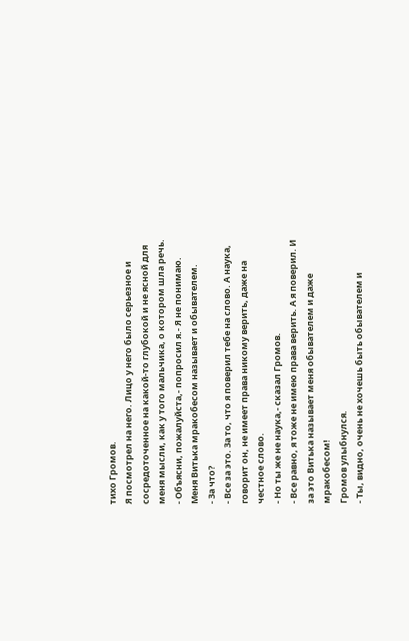тихо Громов.
Я посмотрел на него. Лицо у него было серьезное и сосредоточенное на какой-то глубокой и не ясной для меня мысли, как у того мальчика, о котором шла речь.
- Объясни, пожалуйста,- попросил я.- Я не понимаю. Меня Витька мракобесом называет и обывателем.
- За что?
- Все за это. За то, что я поверил тебе на слово. А наука, говорит он, не имеет права никому верить, даже на честное слово.
- Но ты же не наука,- сказал Громов.
- Все равно, я тоже не имею права верить. А я поверил. И за это Витька называет меня обывателем и даже мракобесом!
Громов улыбнулся.
- Ты, видно, очень не хочешь быть обывателем и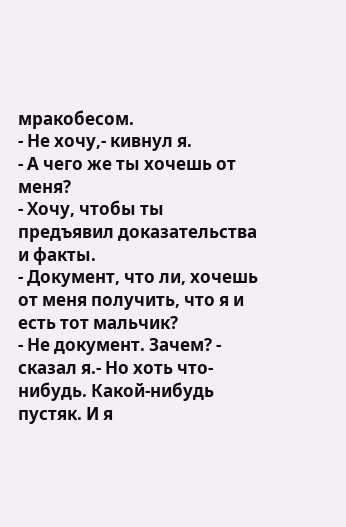мракобесом.
- Не хочу,- кивнул я.
- А чего же ты хочешь от меня?
- Хочу, чтобы ты предъявил доказательства и факты.
- Документ, что ли, хочешь от меня получить, что я и есть тот мальчик?
- Не документ. Зачем? - сказал я.- Но хоть что-нибудь. Какой-нибудь пустяк. И я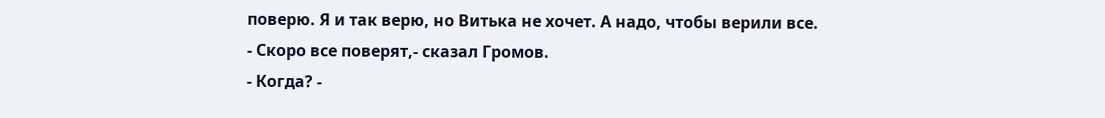поверю. Я и так верю, но Витька не хочет. А надо, чтобы верили все.
- Скоро все поверят,- сказал Громов.
- Когда? -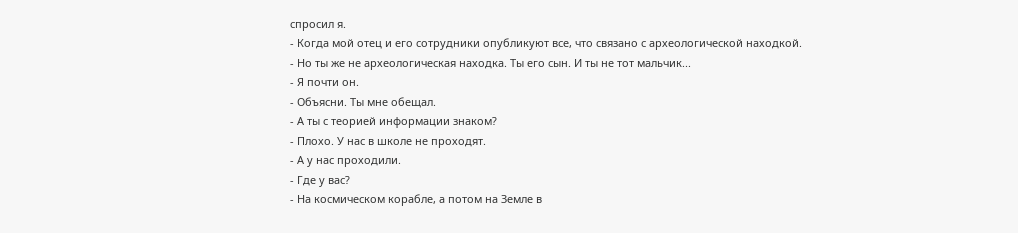спросил я.
- Когда мой отец и его сотрудники опубликуют все, что связано с археологической находкой.
- Но ты же не археологическая находка. Ты его сын. И ты не тот мальчик...
- Я почти он.
- Объясни. Ты мне обещал.
- А ты с теорией информации знаком?
- Плохо. У нас в школе не проходят.
- А у нас проходили.
- Где у вас?
- На космическом корабле, а потом на Земле в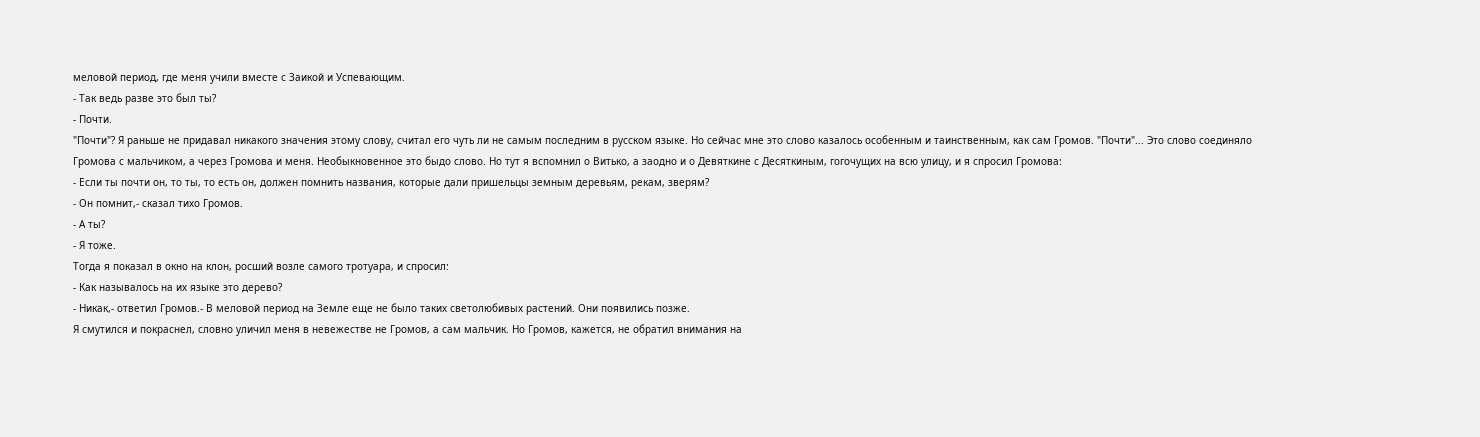меловой период, где меня учили вместе с Заикой и Успевающим.
- Так ведь разве это был ты?
- Почти.
"Почти"? Я раньше не придавал никакого значения этому слову, считал его чуть ли не самым последним в русском языке. Но сейчас мне это слово казалось особенным и таинственным, как сам Громов. "Почти"... Это слово соединяло Громова с мальчиком, а через Громова и меня. Необыкновенное это быдо слово. Но тут я вспомнил о Витько, а заодно и о Девяткине с Десяткиным, гогочущих на всю улицу, и я спросил Громова:
- Если ты почти он, то ты, то есть он, должен помнить названия, которые дали пришельцы земным деревьям, рекам, зверям?
- Он помнит,- сказал тихо Громов.
- А ты?
- Я тоже.
Тогда я показал в окно на клон, росший возле самого тротуара, и спросил:
- Как называлось на их языке это дерево?
- Никак,- ответил Громов.- В меловой период на Земле еще не было таких светолюбивых растений. Они появились позже.
Я смутился и покраснел, словно уличил меня в невежестве не Громов, а сам мальчик. Но Громов, кажется, не обратил внимания на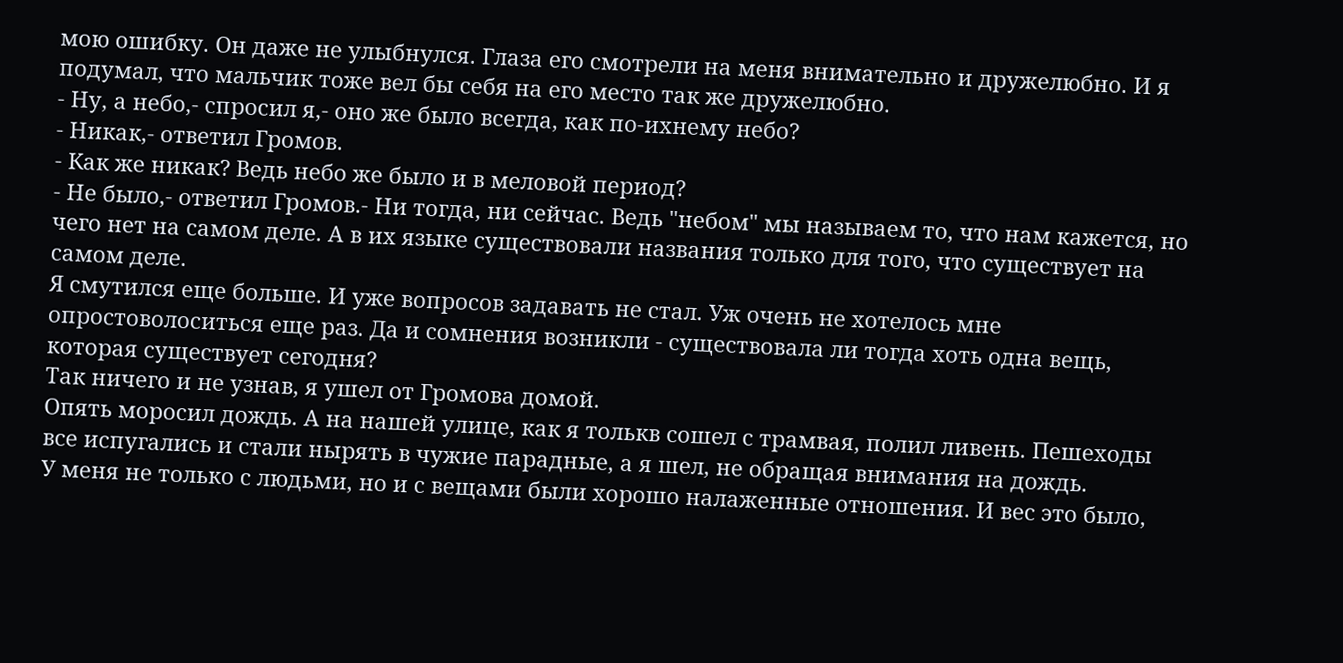мою ошибку. Он даже не улыбнулся. Глаза его смотрели на меня внимательно и дружелюбно. И я подумал, что мальчик тоже вел бы себя на его место так же дружелюбно.
- Ну, а небо,- спросил я,- оно же было всегда, как по-ихнему небо?
- Никак,- ответил Громов.
- Как же никак? Ведь небо же было и в меловой период?
- Не было,- ответил Громов.- Ни тогда, ни сейчас. Ведь "небом" мы называем то, что нам кажется, но чего нет на самом деле. А в их языке существовали названия только для того, что существует на самом деле.
Я смутился еще больше. И уже вопросов задавать не стал. Уж очень не хотелось мне опростоволоситься еще раз. Да и сомнения возникли - существовала ли тогда хоть одна вещь, которая существует сегодня?
Так ничего и не узнав, я ушел от Громова домой.
Опять моросил дождь. А на нашей улице, как я толькв сошел с трамвая, полил ливень. Пешеходы все испугались и стали нырять в чужие парадные, а я шел, не обращая внимания на дождь.
У меня не только с людьми, но и с вещами были хорошо налаженные отношения. И вес это было,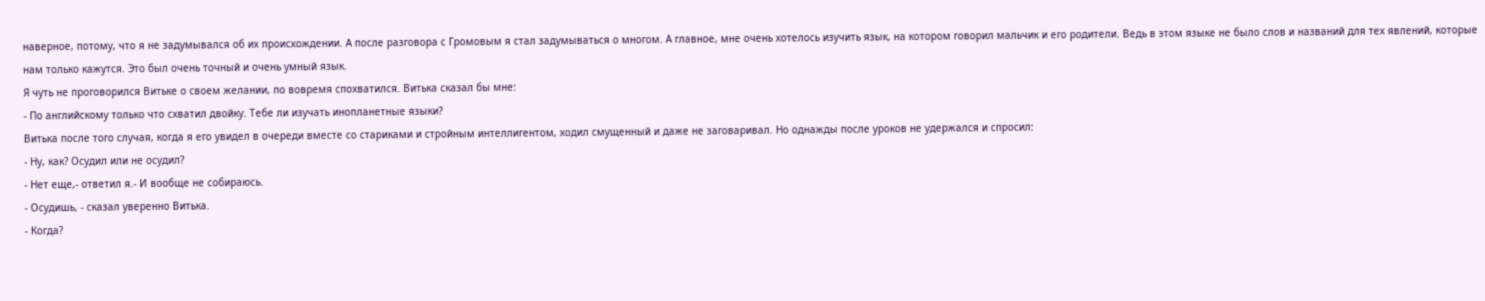наверное, потому, что я не задумывался об их происхождении. А после разговора с Громовым я стал задумываться о многом. А главное, мне очень хотелось изучить язык, на котором говорил мальчик и его родители. Ведь в этом языке не было слов и названий для тех явлений, которые нам только кажутся. Это был очень точный и очень умный язык.
Я чуть не проговорился Витьке о своем желании, по вовремя спохватился. Витька сказал бы мне:
- По английскому только что схватил двойку. Тебе ли изучать инопланетные языки?
Витька после того случая, когда я его увидел в очереди вместе со стариками и стройным интеллигентом, ходил смущенный и даже не заговаривал. Но однажды после уроков не удержался и спросил:
- Ну, как? Осудил или не осудил?
- Нет еще,- ответил я.- И вообще не собираюсь.
- Осудишь, - сказал уверенно Витька.
- Когда?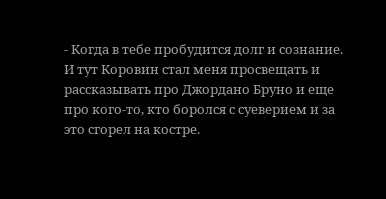- Когда в тебе пробудится долг и сознание.
И тут Коровин стал меня просвещать и рассказывать про Джордано Бруно и еще про кого-то, кто боролся с суеверием и за это сгорел на костре.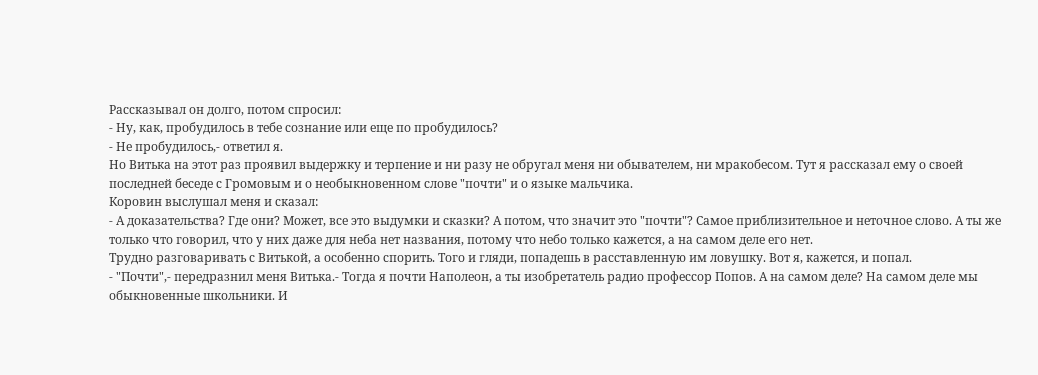Рассказывал он долго, потом спросил:
- Ну, как, пробудилось в тебе сознание или еще по пробудилось?
- Не пробудилось,- ответил я.
Но Витька на этот раз проявил выдержку и терпение и ни разу не обругал меня ни обывателем, ни мракобесом. Тут я рассказал ему о своей последней беседе с Громовым и о необыкновенном слове "почти" и о языке мальчика.
Коровин выслушал меня и сказал:
- А доказательства? Где они? Может, все это выдумки и сказки? А потом, что значит это "почти"? Самое приблизительное и неточное слово. А ты же только что говорил, что у них даже для неба нет названия, потому что небо только кажется, а на самом деле его нет.
Трудно разговаривать с Витькой, а особенно спорить. Того и гляди, попадешь в расставленную им ловушку. Вот я, кажется, и попал.
- "Почти",- передразнил меня Витька.- Тогда я почти Наполеон, а ты изобретатель радио профессор Попов. А на самом деле? На самом деле мы обыкновенные школьники. И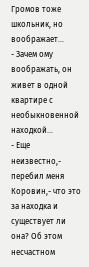Громов тоже школьник, но воображает...
- Зачем ому воображать, он живет в одной квартире с необыкновенной находкой...
- Еще неизвестно,- перебил меня Коровин,- что это за находка и существует ли она? Об этом несчастном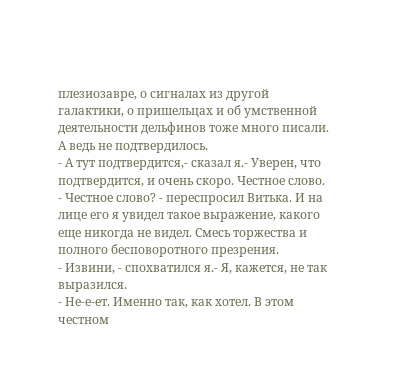плезиозавре, о сигналах из другой галактики, о пришельцах и об умственной деятельности дельфинов тоже много писали. А ведь не подтвердилось.
- А тут подтвердится,- сказал я.- Уверен, что подтвердится, и очень скоро. Честное слово.
- Честное слово? - переспросил Витька. И на лице его я увидел такое выражение, какого еще никогда не видел. Смесь торжества и полного бесповоротного презрения.
- Извини, - спохватился я.- Я, кажется, не так выразился.
- Не-е-ет. Именно так, как хотел. В этом честном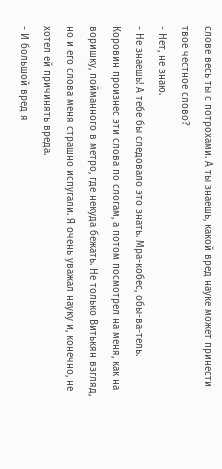слове весь ты с потрохами. А ты знаешь, какой вред науке может принести твое честное слово?
- Нет, не знаю.
- Не знаешь! А тебе бы следовало это знать. Мра-кобес, обы-ва-тель.
Коровин произнес эти слова по слогам, а потом посмотрел на меня, как на воришку, пойманного в метро, где некуда бежать. Не только Витькян взгляд, но и его слова меня страшно испугали. Я очень уважал науку и, конечно, не хотел ей причинять вреда.
- И большой вред я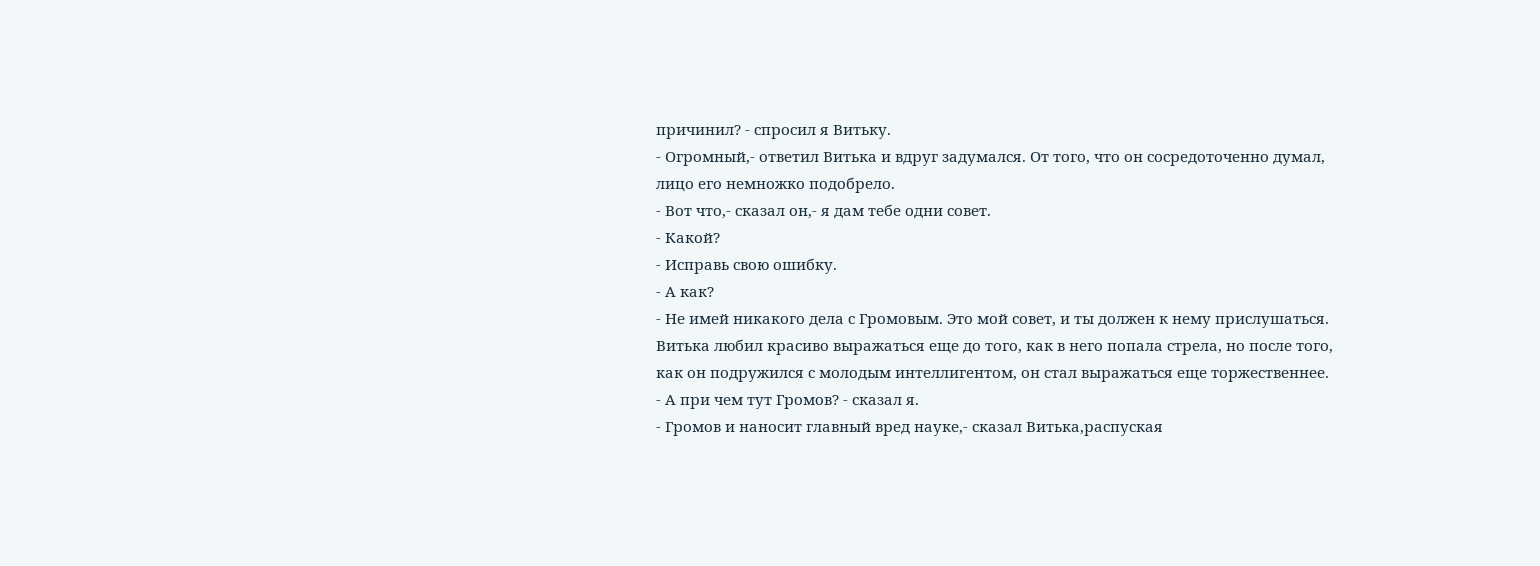причинил? - спросил я Витьку.
- Огромный,- ответил Витька и вдруг задумался. От того, что он сосредоточенно думал, лицо его немножко подобрело.
- Вот что,- сказал он,- я дам тебе одни совет.
- Какой?
- Исправь свою ошибку.
- А как?
- Не имей никакого дела с Громовым. Это мой совет, и ты должен к нему прислушаться.
Витька любил красиво выражаться еще до того, как в него попала стрела, но после того, как он подружился с молодым интеллигентом, он стал выражаться еще торжественнее.
- А при чем тут Громов? - сказал я.
- Громов и наносит главный вред науке,- сказал Витька,распуская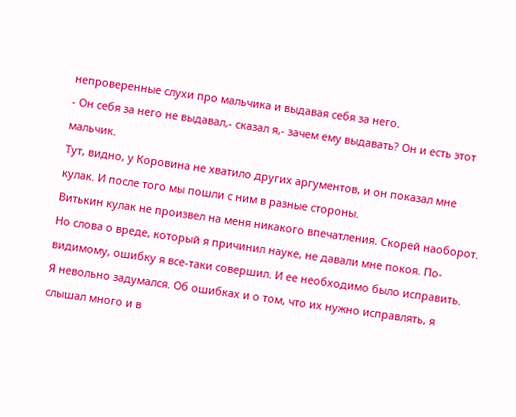непроверенные слухи про мальчика и выдавая себя за него.
- Он себя за него не выдавал,- сказал я,- зачем ему выдавать? Он и есть этот мальчик.
Тут, видно, у Коровина не хватило других аргументов, и он показал мне кулак. И после того мы пошли с ним в разные стороны.
Витькин кулак не произвел на меня никакого впечатления. Скорей наоборот. Но слова о вреде, который я причинил науке, не давали мне покоя. По-видимому, ошибку я все-таки совершил. И ее необходимо было исправить.
Я невольно задумался. Об ошибках и о том, что их нужно исправлять, я слышал много и в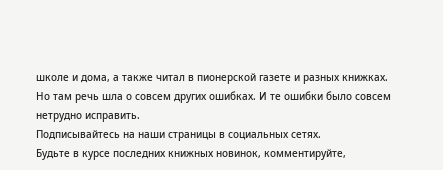школе и дома, а также читал в пионерской газете и разных книжках. Но там речь шла о совсем других ошибках. И те ошибки было совсем нетрудно исправить.
Подписывайтесь на наши страницы в социальных сетях.
Будьте в курсе последних книжных новинок, комментируйте,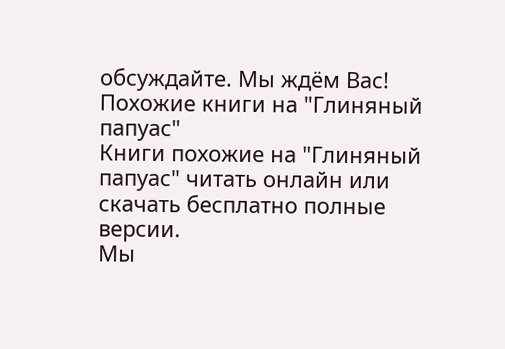обсуждайте. Мы ждём Вас!
Похожие книги на "Глиняный папуас"
Книги похожие на "Глиняный папуас" читать онлайн или скачать бесплатно полные версии.
Мы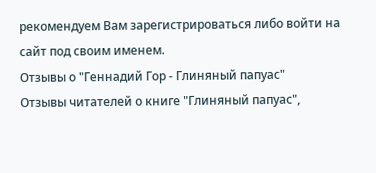рекомендуем Вам зарегистрироваться либо войти на сайт под своим именем.
Отзывы о "Геннадий Гор - Глиняный папуас"
Отзывы читателей о книге "Глиняный папуас",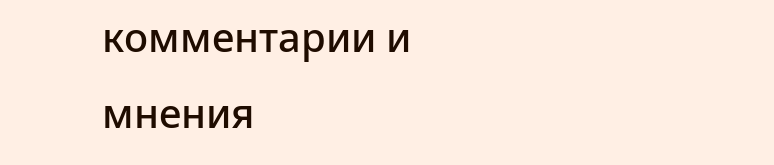комментарии и мнения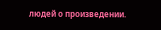людей о произведении.